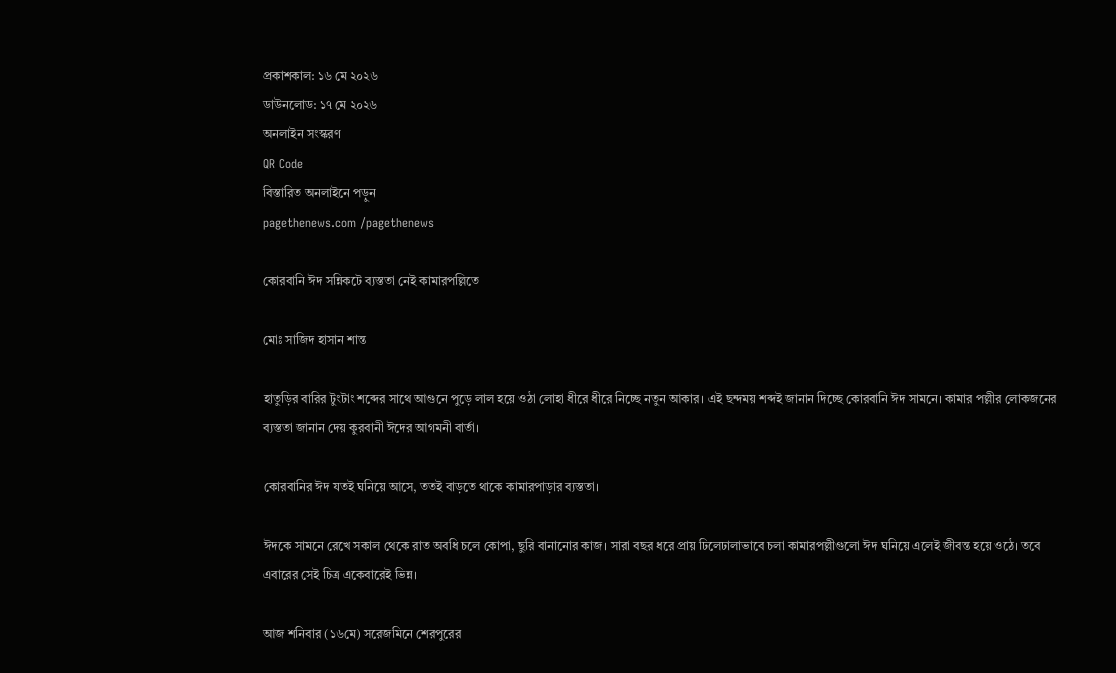প্রকাশকাল: ১৬ মে ২০২৬
ডাউনলোড: ১৭ মে ২০২৬
অনলাইন সংস্করণ
QR Code
বিস্তারিত অনলাইনে পড়ুন
pagethenews.com /pagethenews

কোরবানি ঈদ সন্নিকটে ব্যস্ততা নেই কামারপল্লিতে

মোঃ সাজিদ হাসান শান্ত

হাতুড়ির বারির টুংটাং শব্দের সাথে আগুনে পুড়ে লাল হয়ে ওঠা লোহা ধীরে ধীরে নিচ্ছে নতুন আকার। এই ছন্দময় শব্দই জানান দিচ্ছে কোরবানি ঈদ সামনে। কামার পল্লীর লোকজনের ব্যস্ততা জানান দেয় কুরবানী ঈদের আগমনী বার্তা।

কোরবানির ঈদ যতই ঘনিয়ে আসে, ততই বাড়তে থাকে কামারপাড়ার ব্যস্ততা।

ঈদকে সামনে রেখে সকাল থেকে রাত অবধি চলে কোপা, ছুরি বানানোর কাজ। সারা বছর ধরে প্রায় ঢিলেঢালাভাবে চলা কামারপল্লীগুলো ঈদ ঘনিয়ে এলেই জীবন্ত হয়ে ওঠে। তবে এবারের সেই চিত্র একেবারেই ভিন্ন।

আজ শনিবার (১৬মে) সরেজমিনে শেরপুরের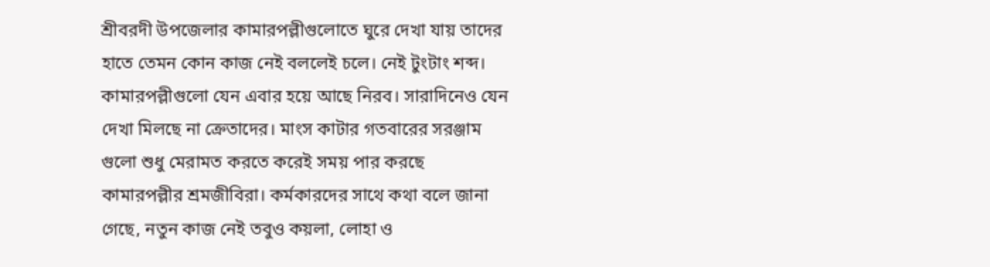শ্রীবরদী উপজেলার কামারপল্লীগুলোতে ঘুরে দেখা যায় তাদের হাতে তেমন কোন কাজ নেই বললেই চলে। নেই টুংটাং শব্দ। কামারপল্লীগুলো যেন এবার হয়ে আছে নিরব। সারাদিনেও যেন দেখা মিলছে না ক্রেতাদের। মাংস কাটার গতবারের সরঞ্জাম গুলো শুধু মেরামত করতে করেই সময় পার করছে কামারপল্লীর শ্রমজীবিরা। কর্মকারদের সাথে কথা বলে জানা গেছে, নতুন কাজ নেই তবুও কয়লা, লোহা ও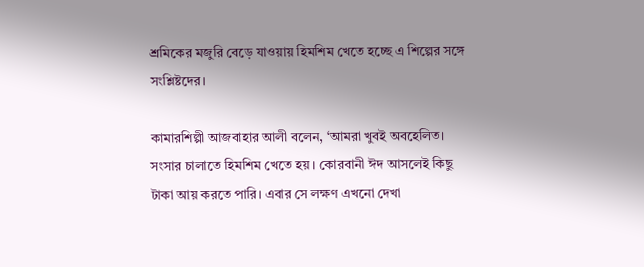শ্রমিকের মজুরি বেড়ে যাওয়ায় হিমশিম খেতে হচ্ছে এ শিল্পের সঙ্গে সংশ্লিষ্টদের।

কামারশিল্পী আজবাহার আলী বলেন, ‘আমরা খুবই অবহেলিত। সংসার চালাতে হিমশিম খেতে হয়। কোরবানী ঈদ আসলেই কিছু টাকা আয় করতে পারি। এবার সে লক্ষণ এখনো দেখা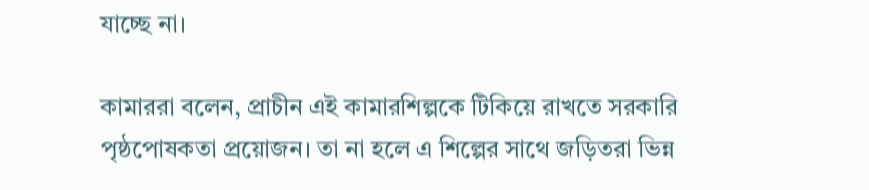যাচ্ছে না।

কামাররা বলেন, প্রাচীন এই কামারশিল্পকে টিকিয়ে রাখতে সরকারি পৃষ্ঠপোষকতা প্রয়োজন। তা না হলে এ শিল্পের সাথে জড়িতরা ভিন্ন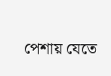পেশায় যেতে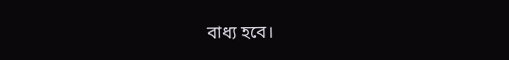বাধ্য হবে।